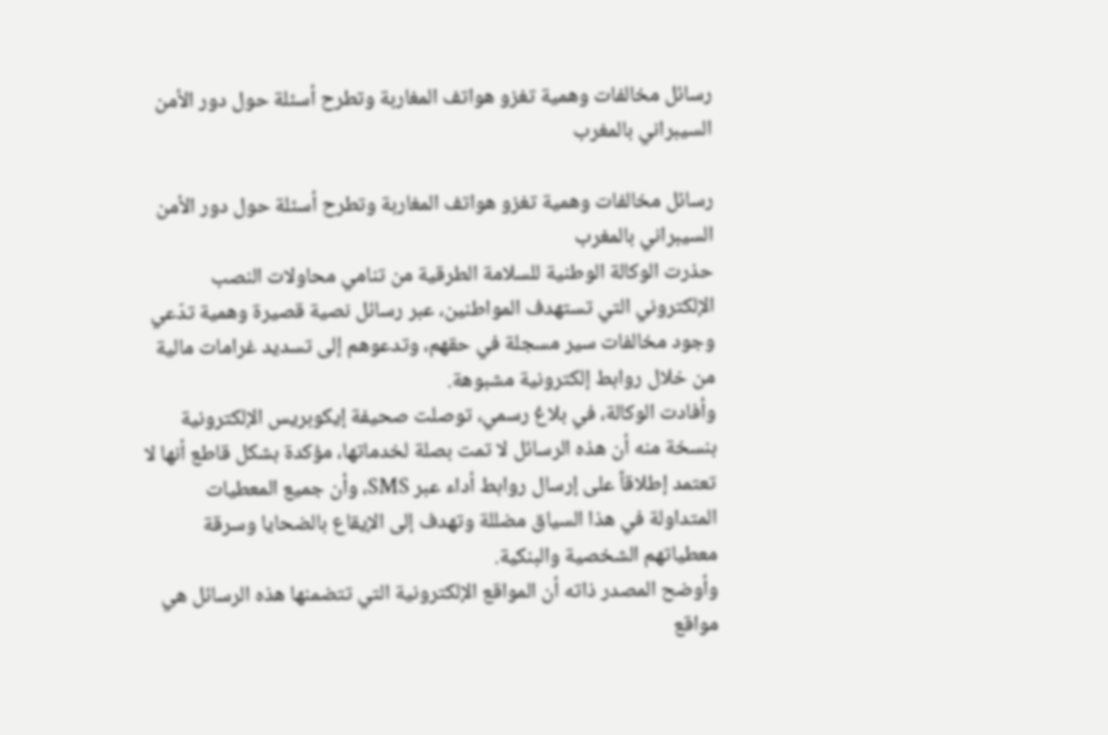رسائل مخالفات وهمية تغزو هواتف المغاربة وتطرح أسئلة حول دور الأمن السيبراني بالمغرب

رسائل مخالفات وهمية تغزو هواتف المغاربة وتطرح أسئلة حول دور الأمن السيبراني بالمغرب
حذرت الوكالة الوطنية للسلامة الطرقية من تنامي محاولات النصب الإلكتروني التي تستهدف المواطنين، عبر رسائل نصية قصيرة وهمية تدّعي وجود مخالفات سير مسجلة في حقهم، وتدعوهم إلى تسديد غرامات مالية من خلال روابط إلكترونية مشبوهة.
وأفادت الوكالة، في بلاغ رسمي، توصلت صحيفة إيكوبريس الإلكترونية بنسخة منه أن هذه الرسائل لا تمت بصلة لخدماتها، مؤكدة بشكل قاطع أنها لا تعتمد إطلاقاً على إرسال روابط أداء عبر SMS، وأن جميع المعطيات المتداولة في هذا السياق مضللة وتهدف إلى الإيقاع بالضحايا وسرقة معطياتهم الشخصية والبنكية.
وأوضح المصدر ذاته أن المواقع الإلكترونية التي تتضمنها هذه الرسائل هي مواقع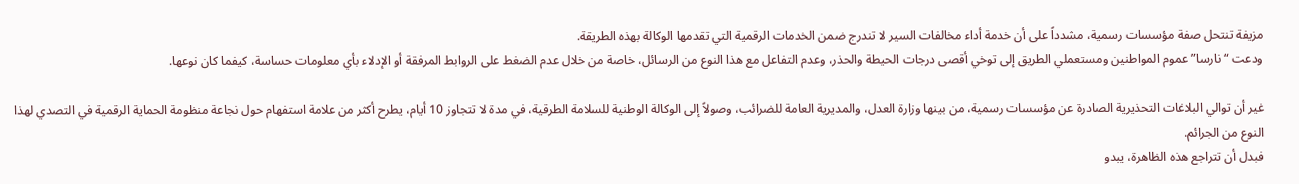مزيفة تنتحل صفة مؤسسات رسمية، مشدداً على أن خدمة أداء مخالفات السير لا تندرج ضمن الخدمات الرقمية التي تقدمها الوكالة بهذه الطريقة.
ودعت “نارسا” عموم المواطنين ومستعملي الطريق إلى توخي أقصى درجات الحيطة والحذر، وعدم التفاعل مع هذا النوع من الرسائل، خاصة من خلال عدم الضغط على الروابط المرفقة أو الإدلاء بأي معلومات حساسة، كيفما كان نوعها.

غير أن توالي البلاغات التحذيرية الصادرة عن مؤسسات رسمية، من بينها وزارة العدل، والمديرية العامة للضرائب، وصولاً إلى الوكالة الوطنية للسلامة الطرقية، في مدة لا تتجاوز 10 أيام، يطرح أكثر من علامة استفهام حول نجاعة منظومة الحماية الرقمية في التصدي لهذا النوع من الجرائم.
فبدل أن تتراجع هذه الظاهرة، يبدو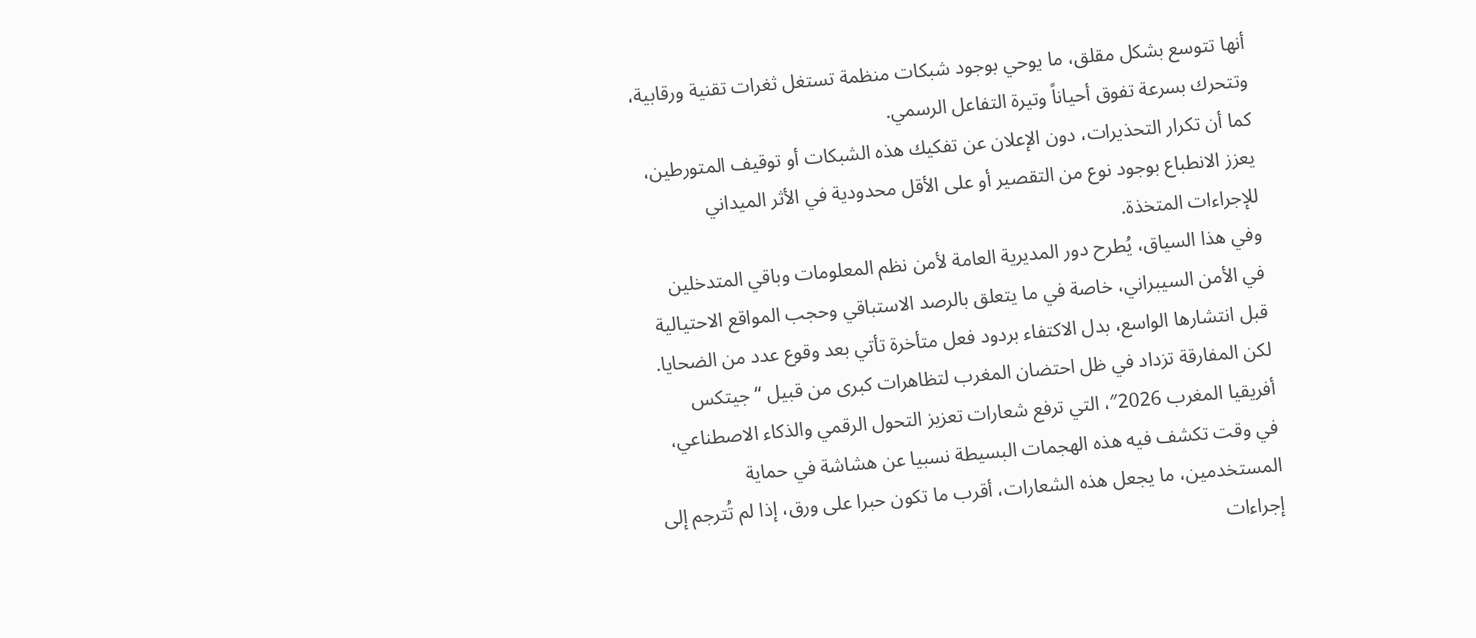أنها تتوسع بشكل مقلق، ما يوحي بوجود شبكات منظمة تستغل ثغرات تقنية ورقابية، وتتحرك بسرعة تفوق أحياناً وتيرة التفاعل الرسمي.
كما أن تكرار التحذيرات، دون الإعلان عن تفكيك هذه الشبكات أو توقيف المتورطين، يعزز الانطباع بوجود نوع من التقصير أو على الأقل محدودية في الأثر الميداني للإجراءات المتخذة.
وفي هذا السياق، يُطرح دور المديرية العامة لأمن نظم المعلومات وباقي المتدخلين في الأمن السيبراني، خاصة في ما يتعلق بالرصد الاستباقي وحجب المواقع الاحتيالية قبل انتشارها الواسع، بدل الاكتفاء بردود فعل متأخرة تأتي بعد وقوع عدد من الضحايا.
لكن المفارقة تزداد في ظل احتضان المغرب لتظاهرات كبرى من قبيل “جيتكس أفريقيا المغرب 2026″، التي ترفع شعارات تعزيز التحول الرقمي والذكاء الاصطناعي، في وقت تكشف فيه هذه الهجمات البسيطة نسبيا عن هشاشة في حماية المستخدمين، ما يجعل هذه الشعارات، أقرب ما تكون حبرا على ورق، إذا لم تُترجم إلى إجراءات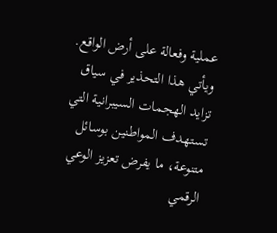عملية وفعالة على أرض الواقع.
ويأتي هذا التحذير في سياق تزايد الهجمات السيبرانية التي تستهدف المواطنين بوسائل متنوعة، ما يفرض تعزيز الوعي الرقمي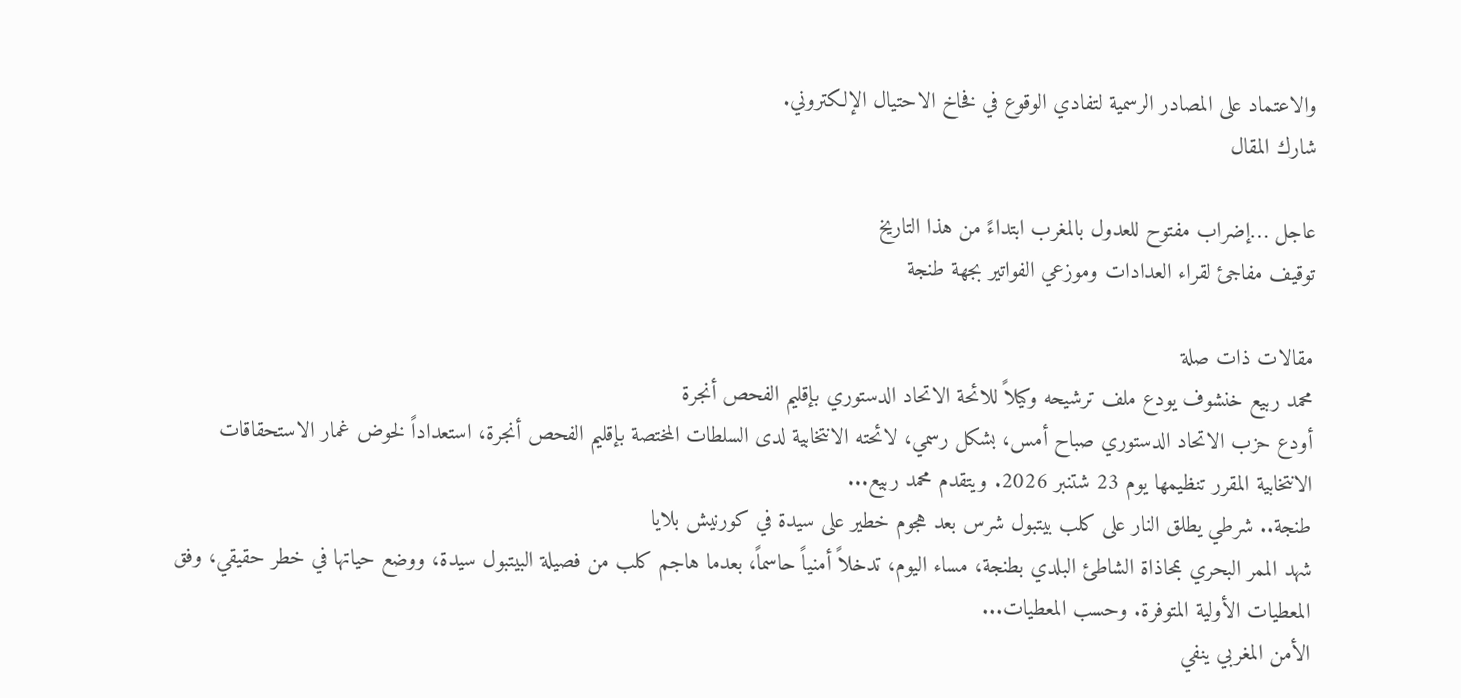والاعتماد على المصادر الرسمية لتفادي الوقوع في فخاخ الاحتيال الإلكتروني.
شارك المقال

عاجل …إضراب مفتوح للعدول بالمغرب ابتداءً من هذا التاريخ
توقيف مفاجئ لقراء العدادات وموزعي الفواتير بجهة طنجة

مقالات ذات صلة
محمد ربيع خنشوف يودع ملف ترشيحه وكيلاً للائحة الاتحاد الدستوري بإقليم الفحص أنجرة
أودع حزب الاتحاد الدستوري صباح أمس، بشكل رسمي، لائحته الانتخابية لدى السلطات المختصة بإقليم الفحص أنجرة، استعداداً لخوض غمار الاستحقاقات الانتخابية المقرر تنظيمها يوم 23 شتنبر 2026. ويتقدم محمد ربيع...
طنجة.. شرطي يطلق النار على كلب بيتبول شرس بعد هجوم خطير على سيدة في كورنيش بلايا
شهد الممر البحري بمحاذاة الشاطئ البلدي بطنجة، مساء اليوم، تدخلاً أمنياً حاسماً، بعدما هاجم كلب من فصيلة البيتبول سيدة، ووضع حياتها في خطر حقيقي، وفق المعطيات الأولية المتوفرة. وحسب المعطيات...
الأمن المغربي ينفي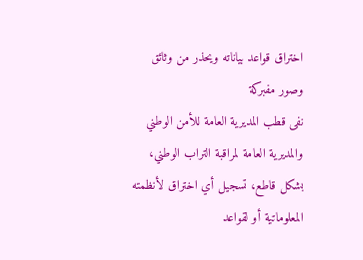اختراق قواعد بياناته ويحذر من وثائق وصور مفبركة
نفى قطب المديرية العامة للأمن الوطني والمديرية العامة لمراقبة التراب الوطني، بشكل قاطع، تسجيل أي اختراق لأنظمته المعلوماتية أو لقواعد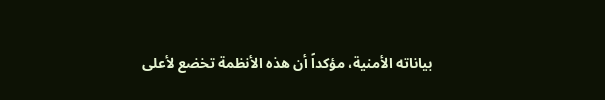بياناته الأمنية، مؤكداً أن هذه الأنظمة تخضع لأعلى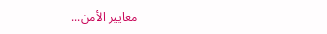معايير الأمن...